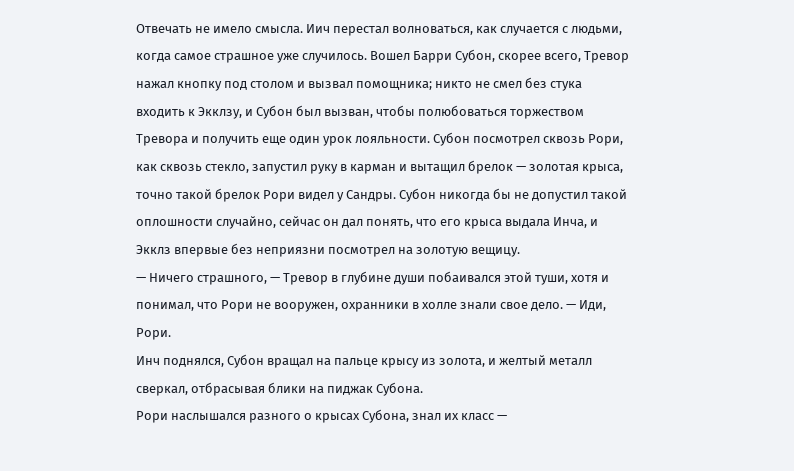Отвечать не имело смысла. Иич перестал волноваться, как случается с людьми, когда самое страшное уже случилось. Вошел Барри Субон, скорее всего, Тревор нажал кнопку под столом и вызвал помощника; никто не смел без стука входить к Экклзу, и Субон был вызван, чтобы полюбоваться торжеством Тревора и получить еще один урок лояльности. Субон посмотрел сквозь Рори, как сквозь стекло, запустил руку в карман и вытащил брелок — золотая крыса, точно такой брелок Рори видел у Сандры. Субон никогда бы не допустил такой оплошности случайно, сейчас он дал понять, что его крыса выдала Инча, и Экклз впервые без неприязни посмотрел на золотую вещицу.
— Ничего страшного, — Тревор в глубине души побаивался этой туши, хотя и понимал, что Рори не вооружен, охранники в холле знали свое дело. — Иди, Рори.
Инч поднялся, Субон вращал на пальце крысу из золота, и желтый металл сверкал, отбрасывая блики на пиджак Субона.
Рори наслышался разного о крысах Субона, знал их класс —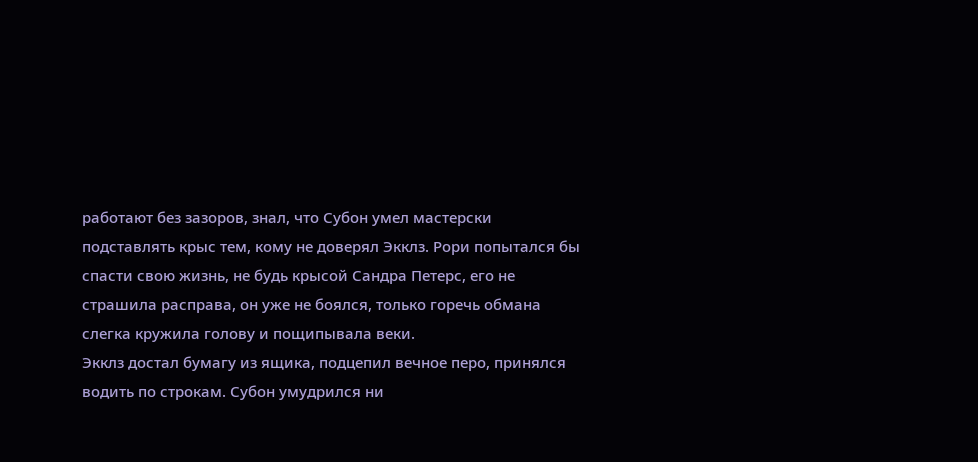работают без зазоров, знал, что Субон умел мастерски подставлять крыс тем, кому не доверял Экклз. Рори попытался бы спасти свою жизнь, не будь крысой Сандра Петерс, его не страшила расправа, он уже не боялся, только горечь обмана слегка кружила голову и пощипывала веки.
Экклз достал бумагу из ящика, подцепил вечное перо, принялся водить по строкам. Субон умудрился ни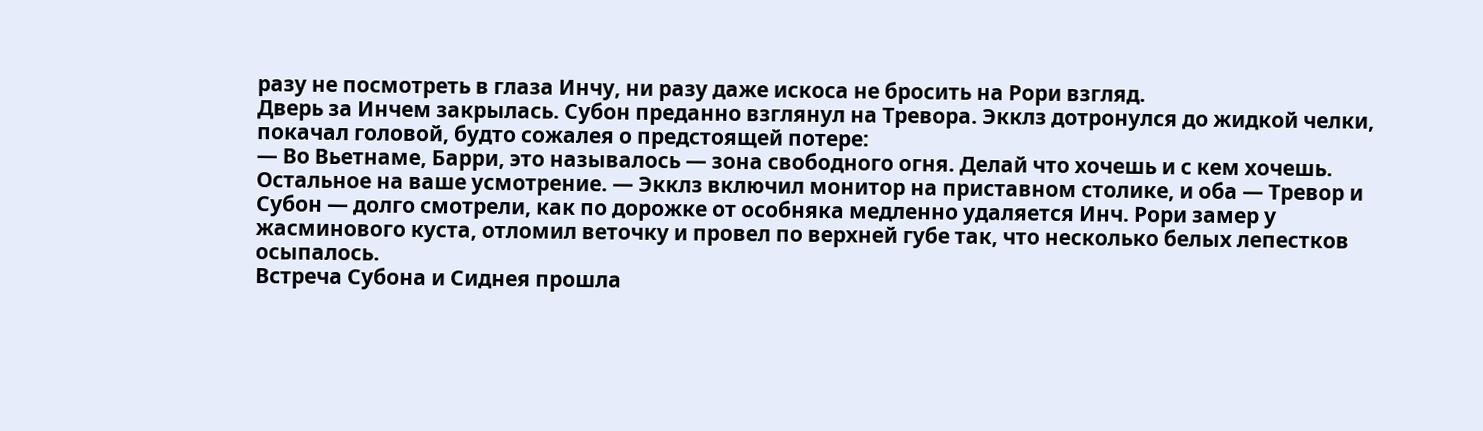разу не посмотреть в глаза Инчу, ни разу даже искоса не бросить на Рори взгляд.
Дверь за Инчем закрылась. Субон преданно взглянул на Тревора. Экклз дотронулся до жидкой челки, покачал головой, будто сожалея о предстоящей потере:
— Во Вьетнаме, Барри, это называлось — зона свободного огня. Делай что хочешь и с кем хочешь. Остальное на ваше усмотрение. — Экклз включил монитор на приставном столике, и оба — Тревор и Субон — долго смотрели, как по дорожке от особняка медленно удаляется Инч. Рори замер у жасминового куста, отломил веточку и провел по верхней губе так, что несколько белых лепестков осыпалось.
Встреча Субона и Сиднея прошла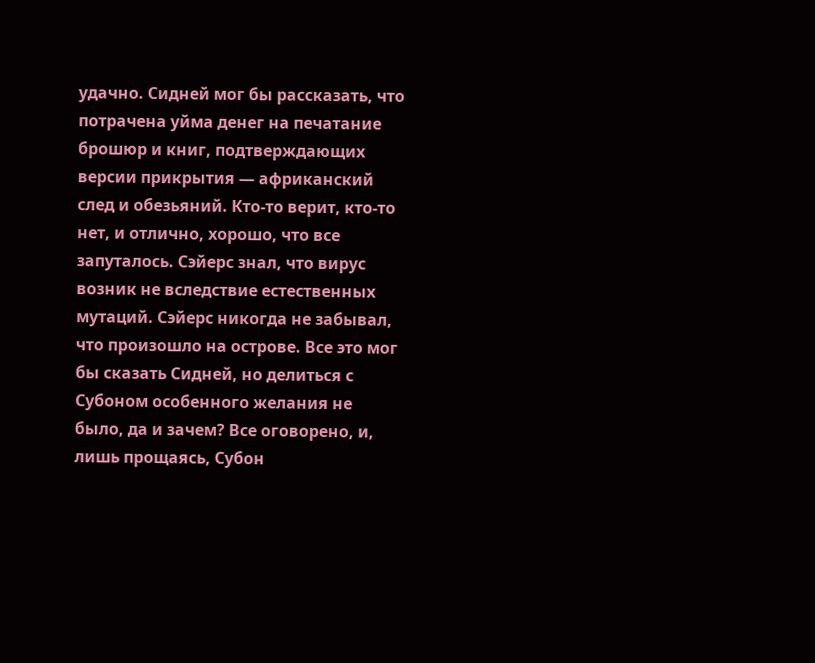удачно. Сидней мог бы рассказать, что потрачена уйма денег на печатание брошюр и книг, подтверждающих версии прикрытия — африканский след и обезьяний. Кто-то верит, кто-то нет, и отлично, хорошо, что все запуталось. Сэйерс знал, что вирус возник не вследствие естественных мутаций. Сэйерс никогда не забывал, что произошло на острове. Все это мог бы сказать Сидней, но делиться с Субоном особенного желания не было, да и зачем? Все оговорено, и, лишь прощаясь, Субон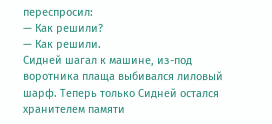переспросил:
— Как решили?
— Как решили.
Сидней шагал к машине, из-под воротника плаща выбивался лиловый шарф. Теперь только Сидней остался хранителем памяти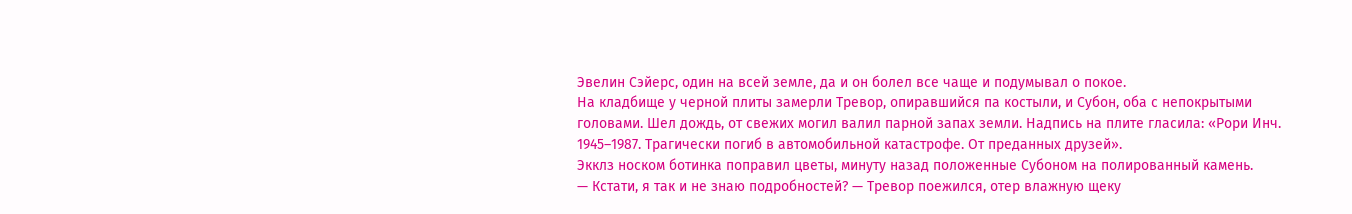Эвелин Сэйерс, один на всей земле, да и он болел все чаще и подумывал о покое.
На кладбище у черной плиты замерли Тревор, опиравшийся па костыли, и Субон, оба с непокрытыми головами. Шел дождь, от свежих могил валил парной запах земли. Надпись на плите гласила: «Рори Инч. 1945–1987. Трагически погиб в автомобильной катастрофе. От преданных друзей».
Экклз носком ботинка поправил цветы, минуту назад положенные Субоном на полированный камень.
— Кстати, я так и не знаю подробностей? — Тревор поежился, отер влажную щеку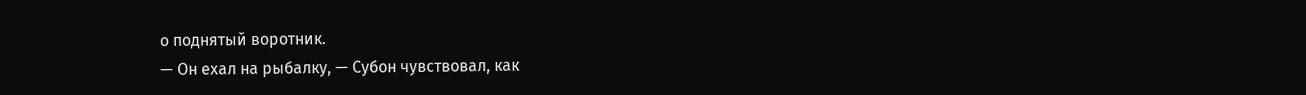о поднятый воротник.
— Он ехал на рыбалку, — Субон чувствовал, как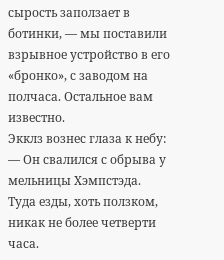сырость заползает в ботинки, — мы поставили взрывное устройство в его «бронко», с заводом на полчаса. Остальное вам известно.
Экклз вознес глаза к небу:
— Он свалился с обрыва у мельницы Хэмпстэда. Туда езды, хоть ползком, никак не более четверти часа.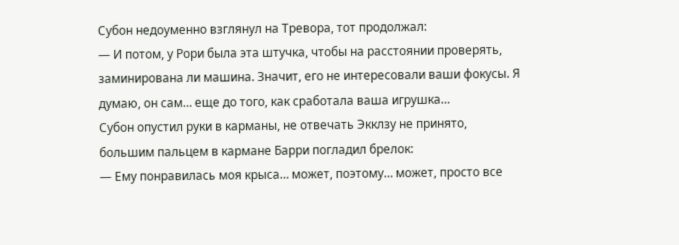Субон недоуменно взглянул на Тревора, тот продолжал:
— И потом, у Рори была эта штучка, чтобы на расстоянии проверять, заминирована ли машина. Значит, его не интересовали ваши фокусы. Я думаю, он сам… еще до того, как сработала ваша игрушка…
Субон опустил руки в карманы, не отвечать Экклзу не принято, большим пальцем в кармане Барри погладил брелок:
— Ему понравилась моя крыса… может, поэтому… может, просто все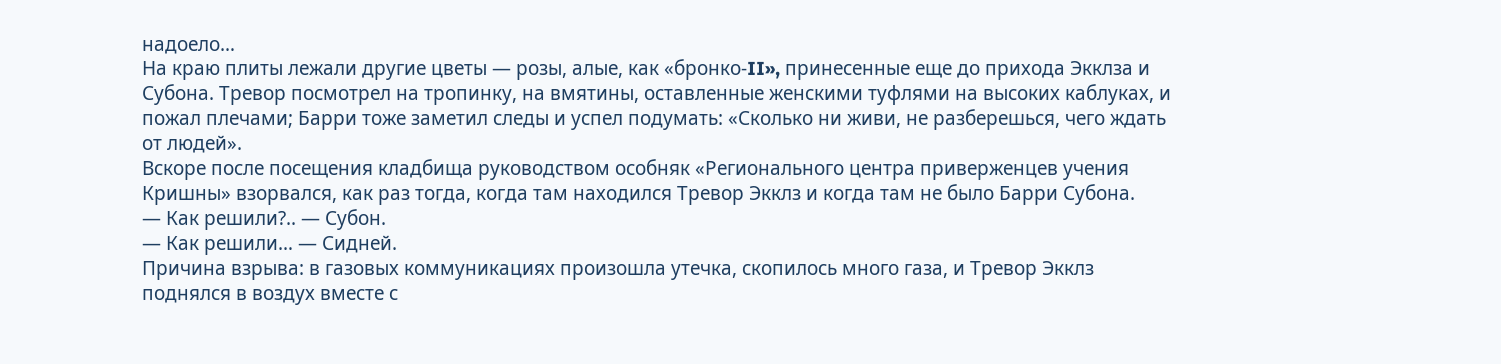надоело…
На краю плиты лежали другие цветы — розы, алые, как «бронко-II», принесенные еще до прихода Экклза и Субона. Тревор посмотрел на тропинку, на вмятины, оставленные женскими туфлями на высоких каблуках, и пожал плечами; Барри тоже заметил следы и успел подумать: «Сколько ни живи, не разберешься, чего ждать от людей».
Вскоре после посещения кладбища руководством особняк «Регионального центра приверженцев учения Кришны» взорвался, как раз тогда, когда там находился Тревор Экклз и когда там не было Барри Субона.
— Как решили?.. — Субон.
— Как решили… — Сидней.
Причина взрыва: в газовых коммуникациях произошла утечка, скопилось много газа, и Тревор Экклз поднялся в воздух вместе с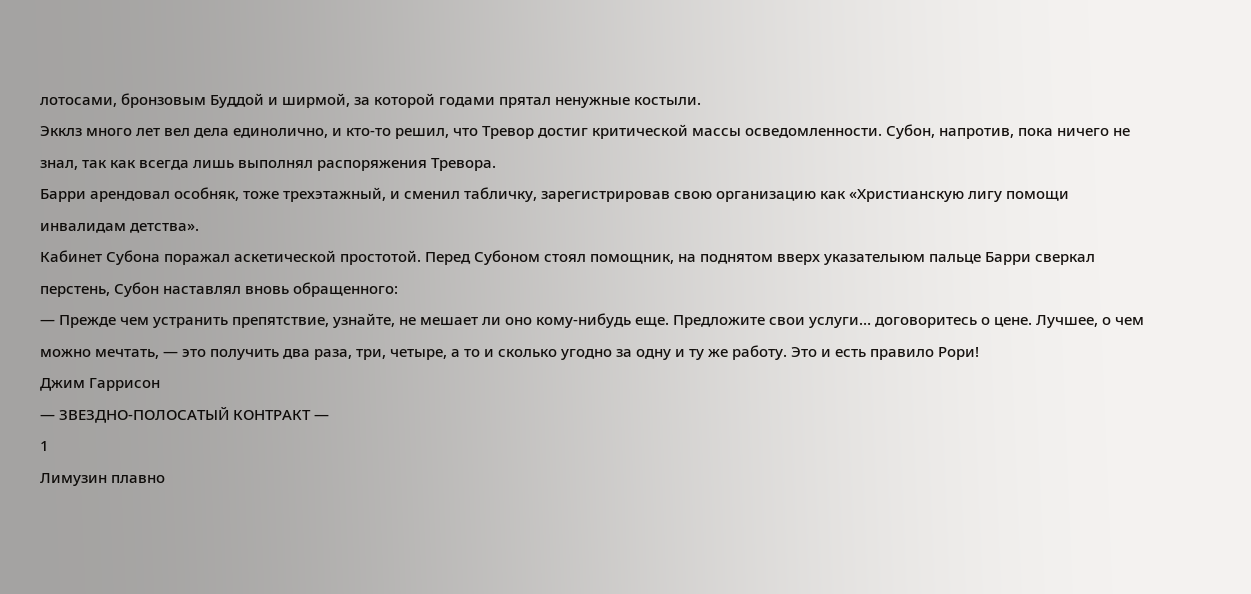лотосами, бронзовым Буддой и ширмой, за которой годами прятал ненужные костыли.
Экклз много лет вел дела единолично, и кто-то решил, что Тревор достиг критической массы осведомленности. Субон, напротив, пока ничего не знал, так как всегда лишь выполнял распоряжения Тревора.
Барри арендовал особняк, тоже трехэтажный, и сменил табличку, зарегистрировав свою организацию как «Христианскую лигу помощи инвалидам детства».
Кабинет Субона поражал аскетической простотой. Перед Субоном стоял помощник, на поднятом вверх указателыюм пальце Барри сверкал перстень, Субон наставлял вновь обращенного:
— Прежде чем устранить препятствие, узнайте, не мешает ли оно кому-нибудь еще. Предложите свои услуги… договоритесь о цене. Лучшее, о чем можно мечтать, — это получить два раза, три, четыре, а то и сколько угодно за одну и ту же работу. Это и есть правило Рори!
Джим Гаррисон
― ЗВЕЗДНО-ПОЛОСАТЫЙ КОНТРАКТ ―
1
Лимузин плавно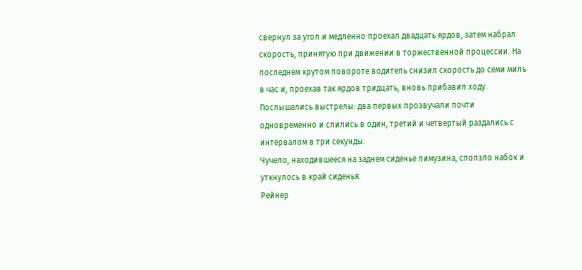свернул за угол и медленно проехал двадцать ярдов, затем набрал скорость, принятую при движении в торжественной процессии. На последнем крутом повороте водитель снизил скорость до семи миль в час и, проехав так ярдов тридцать, вновь прибавил ходу.
Послышались выстрелы: два первых прозвучали почти одновременно и слились в один, третий и четвертый раздались с интервалом в три секунды.
Чучело, находившееся на заднем сиденье лимузина, сползло набок и уткнулось в край сиденья.
Рейнер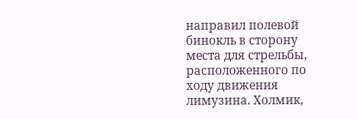направил полевой бинокль в сторону места для стрельбы, расположенного по ходу движения лимузина. Холмик,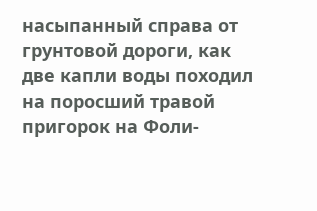насыпанный справа от грунтовой дороги, как две капли воды походил на поросший травой пригорок на Фоли-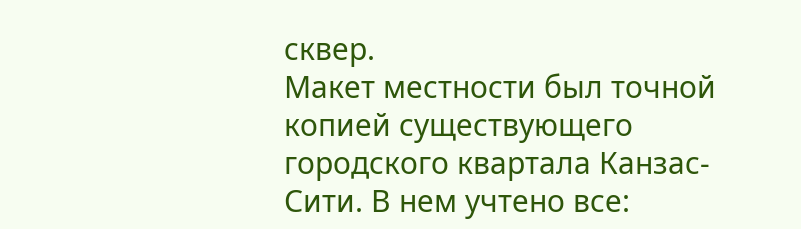сквер.
Макет местности был точной копией существующего городского квартала Канзас-Сити. В нем учтено все: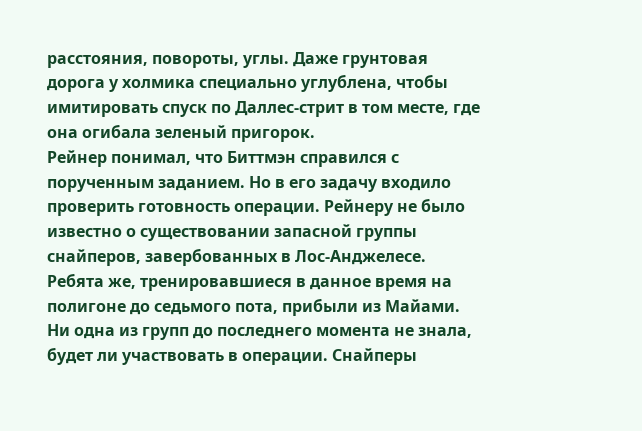расстояния, повороты, углы. Даже грунтовая дорога у холмика специально углублена, чтобы имитировать спуск по Даллес-стрит в том месте, где она огибала зеленый пригорок.
Рейнер понимал, что Биттмэн справился с порученным заданием. Но в его задачу входило проверить готовность операции. Рейнеру не было известно о существовании запасной группы снайперов, завербованных в Лос-Анджелесе. Ребята же, тренировавшиеся в данное время на полигоне до седьмого пота, прибыли из Майами. Ни одна из групп до последнего момента не знала, будет ли участвовать в операции. Снайперы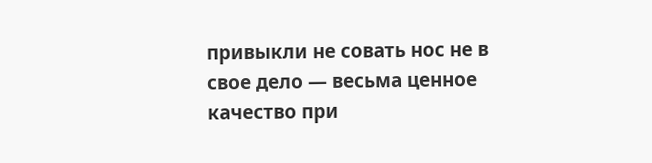привыкли не совать нос не в свое дело — весьма ценное качество при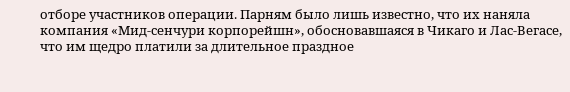отборе участников операции. Парням было лишь известно, что их наняла компания «Мид-сенчури корпорейшн», обосновавшаяся в Чикаго и Лас-Вегасе, что им щедро платили за длительное праздное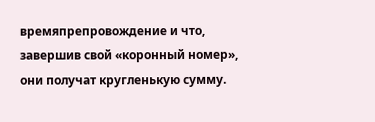времяпрепровождение и что, завершив свой «коронный номер», они получат кругленькую сумму.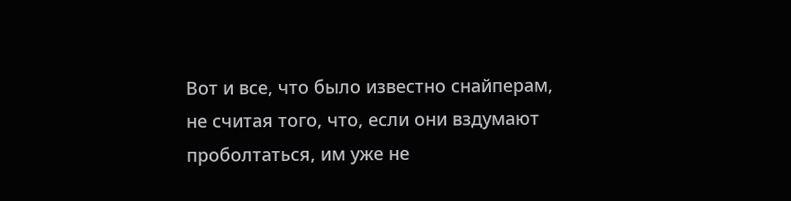Вот и все, что было известно снайперам, не считая того, что, если они вздумают проболтаться, им уже не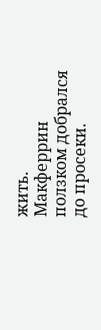жить.
Макферрин ползком добрался до просеки.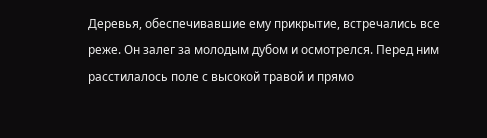Деревья, обеспечивавшие ему прикрытие, встречались все реже. Он залег за молодым дубом и осмотрелся. Перед ним расстилалось поле с высокой травой и прямо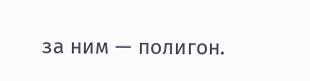за ним — полигон.